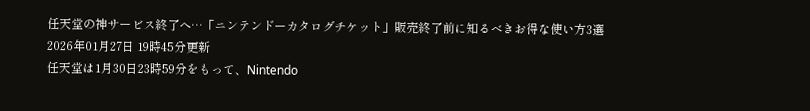任天堂の神サービス終了へ…「ニンテンドーカタログチケット」販売終了前に知るべきお得な使い方3選
2026年01月27日 19時45分更新
任天堂は1月30日23時59分をもって、Nintendo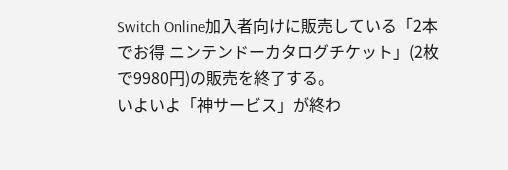Switch Online加入者向けに販売している「2本でお得 ニンテンドーカタログチケット」(2枚で9980円)の販売を終了する。
いよいよ「神サービス」が終わ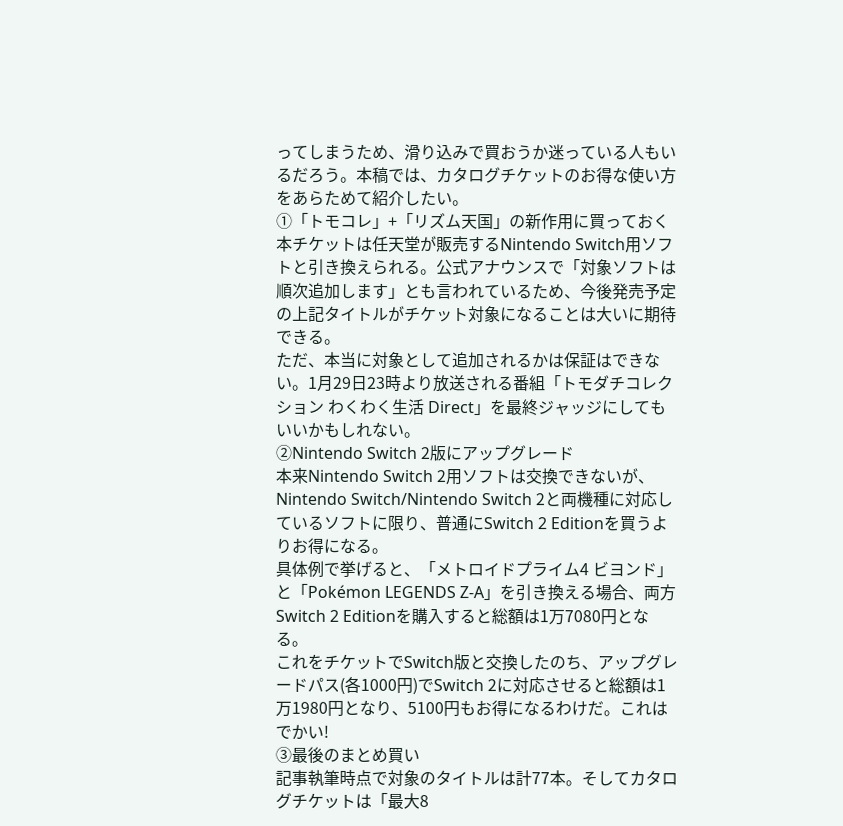ってしまうため、滑り込みで買おうか迷っている人もいるだろう。本稿では、カタログチケットのお得な使い方をあらためて紹介したい。
①「トモコレ」+「リズム天国」の新作用に買っておく
本チケットは任天堂が販売するNintendo Switch用ソフトと引き換えられる。公式アナウンスで「対象ソフトは順次追加します」とも言われているため、今後発売予定の上記タイトルがチケット対象になることは大いに期待できる。
ただ、本当に対象として追加されるかは保証はできない。1月29日23時より放送される番組「トモダチコレクション わくわく生活 Direct」を最終ジャッジにしてもいいかもしれない。
②Nintendo Switch 2版にアップグレード
本来Nintendo Switch 2用ソフトは交換できないが、Nintendo Switch/Nintendo Switch 2と両機種に対応しているソフトに限り、普通にSwitch 2 Editionを買うよりお得になる。
具体例で挙げると、「メトロイドプライム4 ビヨンド」と「Pokémon LEGENDS Z-A」を引き換える場合、両方Switch 2 Editionを購入すると総額は1万7080円となる。
これをチケットでSwitch版と交換したのち、アップグレードパス(各1000円)でSwitch 2に対応させると総額は1万1980円となり、5100円もお得になるわけだ。これはでかい!
③最後のまとめ買い
記事執筆時点で対象のタイトルは計77本。そしてカタログチケットは「最大8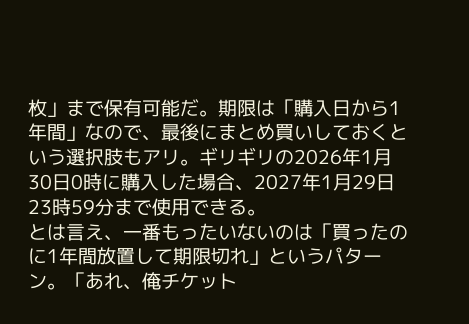枚」まで保有可能だ。期限は「購入日から1年間」なので、最後にまとめ買いしておくという選択肢もアリ。ギリギリの2026年1月30日0時に購入した場合、2027年1月29日23時59分まで使用できる。
とは言え、一番もったいないのは「買ったのに1年間放置して期限切れ」というパターン。「あれ、俺チケット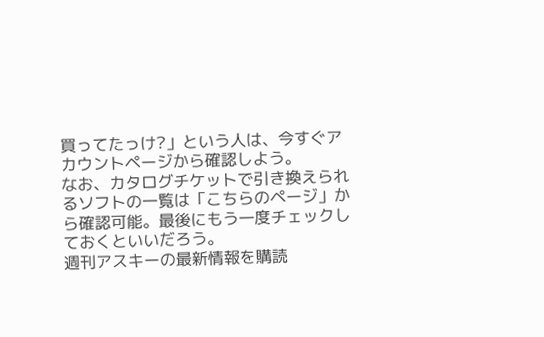買ってたっけ?」という人は、今すぐアカウントページから確認しよう。
なお、カタログチケットで引き換えられるソフトの一覧は「こちらのページ」から確認可能。最後にもう一度チェックしておくといいだろう。
週刊アスキーの最新情報を購読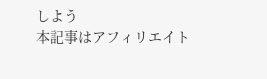しよう
本記事はアフィリエイト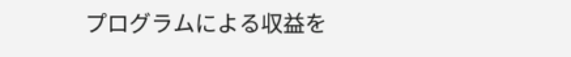プログラムによる収益を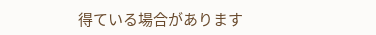得ている場合があります